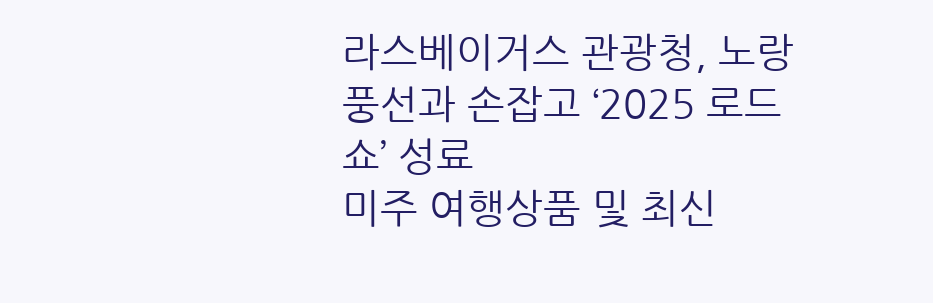라스베이거스 관광청, 노랑풍선과 손잡고 ‘2025 로드쇼’ 성료
미주 여행상품 및 최신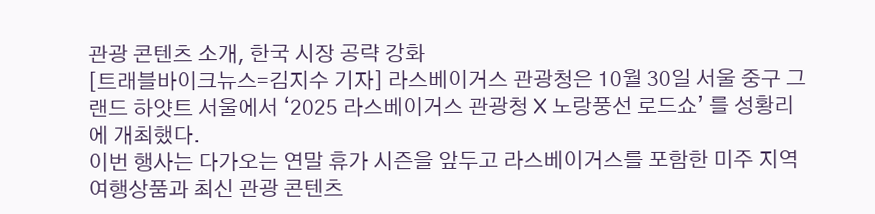관광 콘텐츠 소개, 한국 시장 공략 강화
[트래블바이크뉴스=김지수 기자] 라스베이거스 관광청은 10월 30일 서울 중구 그랜드 하얏트 서울에서 ‘2025 라스베이거스 관광청 X 노랑풍선 로드쇼’ 를 성황리에 개최했다.
이번 행사는 다가오는 연말 휴가 시즌을 앞두고 라스베이거스를 포함한 미주 지역 여행상품과 최신 관광 콘텐츠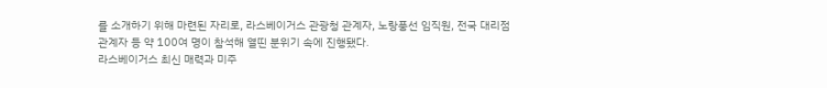를 소개하기 위해 마련된 자리로, 라스베이거스 관광청 관계자, 노랑풍선 임직원, 전국 대리점 관계자 등 약 100여 명이 참석해 열띤 분위기 속에 진행됐다.
라스베이거스 최신 매력과 미주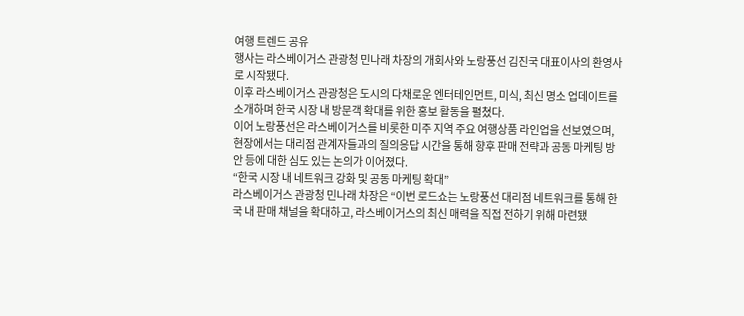여행 트렌드 공유
행사는 라스베이거스 관광청 민나래 차장의 개회사와 노랑풍선 김진국 대표이사의 환영사로 시작됐다.
이후 라스베이거스 관광청은 도시의 다채로운 엔터테인먼트, 미식, 최신 명소 업데이트를 소개하며 한국 시장 내 방문객 확대를 위한 홍보 활동을 펼쳤다.
이어 노랑풍선은 라스베이거스를 비롯한 미주 지역 주요 여행상품 라인업을 선보였으며, 현장에서는 대리점 관계자들과의 질의응답 시간을 통해 향후 판매 전략과 공동 마케팅 방안 등에 대한 심도 있는 논의가 이어졌다.
“한국 시장 내 네트워크 강화 및 공동 마케팅 확대”
라스베이거스 관광청 민나래 차장은 “이번 로드쇼는 노랑풍선 대리점 네트워크를 통해 한국 내 판매 채널을 확대하고, 라스베이거스의 최신 매력을 직접 전하기 위해 마련됐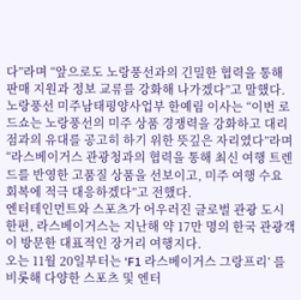다”라며 “앞으로도 노랑풍선과의 긴밀한 협력을 통해 판매 지원과 정보 교류를 강화해 나가겠다”고 말했다.
노랑풍선 미주남태평양사업부 한예림 이사는 “이번 로드쇼는 노랑풍선의 미주 상품 경쟁력을 강화하고 대리점과의 유대를 공고히 하기 위한 뜻깊은 자리였다”라며 “라스베이거스 관광청과의 협력을 통해 최신 여행 트렌드를 반영한 고품질 상품을 선보이고, 미주 여행 수요 회복에 적극 대응하겠다”고 전했다.
엔터테인먼트와 스포츠가 어우러진 글로벌 관광 도시
한편, 라스베이거스는 지난해 약 17만 명의 한국 관광객이 방문한 대표적인 장거리 여행지다.
오는 11월 20일부터는 ‘F1 라스베이거스 그랑프리’ 를 비롯해 다양한 스포츠 및 엔터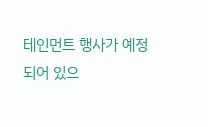테인먼트 행사가 예정되어 있으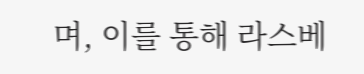며, 이를 통해 라스베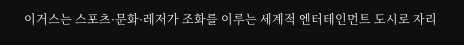이거스는 스포츠·문화·레저가 조화를 이루는 세계적 엔터테인먼트 도시로 자리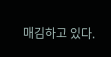매김하고 있다.